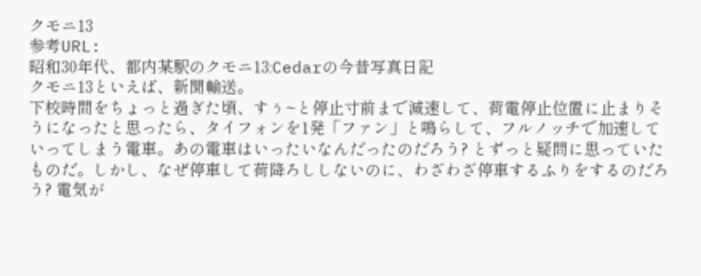クモニ13
参考URL:
昭和30年代、都内某駅のクモニ13:Cedarの今昔写真日記
クモニ13といえば、新聞輸送。
下校時間をちょっと過ぎた頃、すぅ~と停止寸前まで減速して、荷電停止位置に止まりそうになったと思ったら、タイフォンを1発「ファン」と鳴らして、フルノッチで加速していってしまう電車。あの電車はいったいなんだったのだろう? とずっと疑問に思っていたものだ。しかし、なぜ停車して荷降ろししないのに、わざわざ停車するふりをするのだろう? 電気が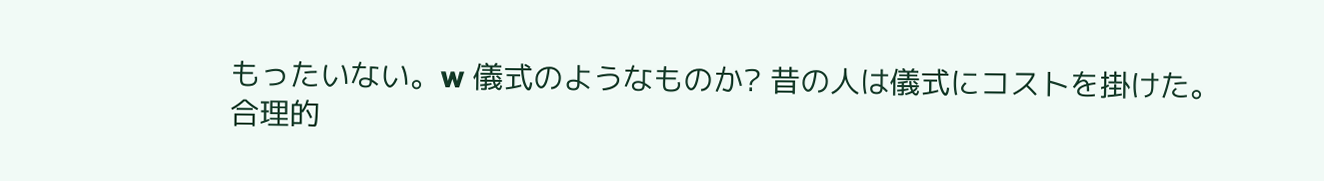もったいない。w 儀式のようなものか? 昔の人は儀式にコストを掛けた。
合理的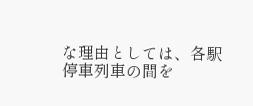な理由としては、各駅停車列車の間を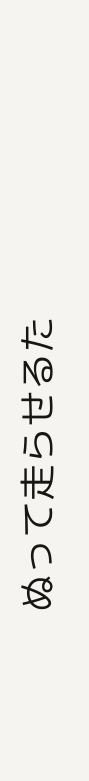ぬって走らせるた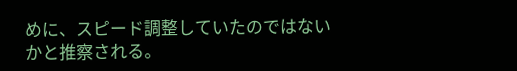めに、スピード調整していたのではないかと推察される。